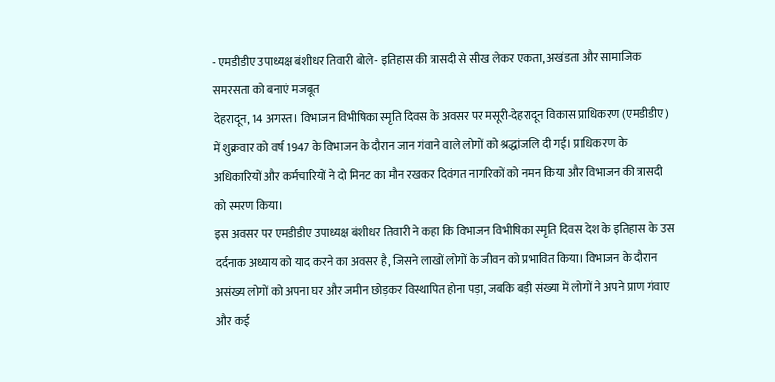- एमडीडीए उपाध्यक्ष बंशीधर तिवारी बोले- इतिहास की त्रासदी से सीख लेकर एकता, अखंडता और सामाजिक समरसता को बनाएं मजबूत
देहरादून, 14 अगस्त। विभाजन विभीषिका स्मृति दिवस के अवसर पर मसूरी-देहरादून विकास प्राधिकरण (एमडीडीए) में शुक्रवार को वर्ष 1947 के विभाजन के दौरान जान गंवाने वाले लोगों को श्रद्धांजलि दी गई। प्राधिकरण के अधिकारियों और कर्मचारियों ने दो मिनट का मौन रखकर दिवंगत नागरिकों को नमन किया और विभाजन की त्रासदी को स्मरण किया।
इस अवसर पर एमडीडीए उपाध्यक्ष बंशीधर तिवारी ने कहा कि विभाजन विभीषिका स्मृति दिवस देश के इतिहास के उस दर्दनाक अध्याय को याद करने का अवसर है, जिसने लाखों लोगों के जीवन को प्रभावित किया। विभाजन के दौरान असंख्य लोगों को अपना घर और जमीन छोड़कर विस्थापित होना पड़ा, जबकि बड़ी संख्या में लोगों ने अपने प्राण गंवाए और कई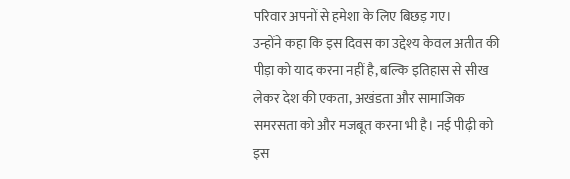परिवार अपनों से हमेशा के लिए बिछड़ गए।
उन्होंने कहा कि इस दिवस का उद्देश्य केवल अतीत की पीड़ा को याद करना नहीं है, बल्कि इतिहास से सीख लेकर देश की एकता, अखंडता और सामाजिक समरसता को और मजबूत करना भी है। नई पीढ़ी को इस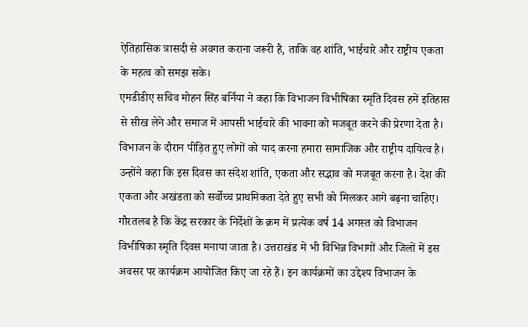ऐतिहासिक त्रासदी से अवगत कराना जरूरी है, ताकि वह शांति, भाईचारे और राष्ट्रीय एकता के महत्व को समझ सके।
एमडीडीए सचिव मोहन सिंह बर्निया ने कहा कि विभाजन विभीषिका स्मृति दिवस हमें इतिहास से सीख लेने और समाज में आपसी भाईचारे की भावना को मजबूत करने की प्रेरणा देता है। विभाजन के दौरान पीड़ित हुए लोगों को याद करना हमारा सामाजिक और राष्ट्रीय दायित्व है। उन्होंने कहा कि इस दिवस का संदेश शांति, एकता और सद्भाव को मजबूत करना है। देश की एकता और अखंडता को सर्वोच्च प्राथमिकता देते हुए सभी को मिलकर आगे बढ़ना चाहिए।
गौरतलब है कि केंद्र सरकार के निर्देशों के क्रम में प्रत्येक वर्ष 14 अगस्त को विभाजन विभीषिका स्मृति दिवस मनाया जाता है। उत्तराखंड में भी विभिन्न विभागों और जिलों में इस अवसर पर कार्यक्रम आयोजित किए जा रहे हैं। इन कार्यक्रमों का उद्देश्य विभाजन के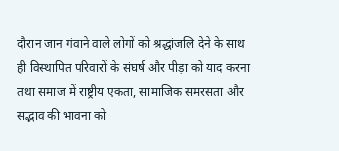दौरान जान गंवाने वाले लोगों को श्रद्धांजलि देने के साथ ही विस्थापित परिवारों के संघर्ष और पीड़ा को याद करना तथा समाज में राष्ट्रीय एकता, सामाजिक समरसता और सद्भाव की भावना को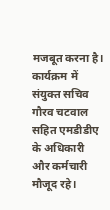मजबूत करना है।
कार्यक्रम में संयुक्त सचिव गौरव चटवाल सहित एमडीडीए के अधिकारी और कर्मचारी मौजूद रहे।